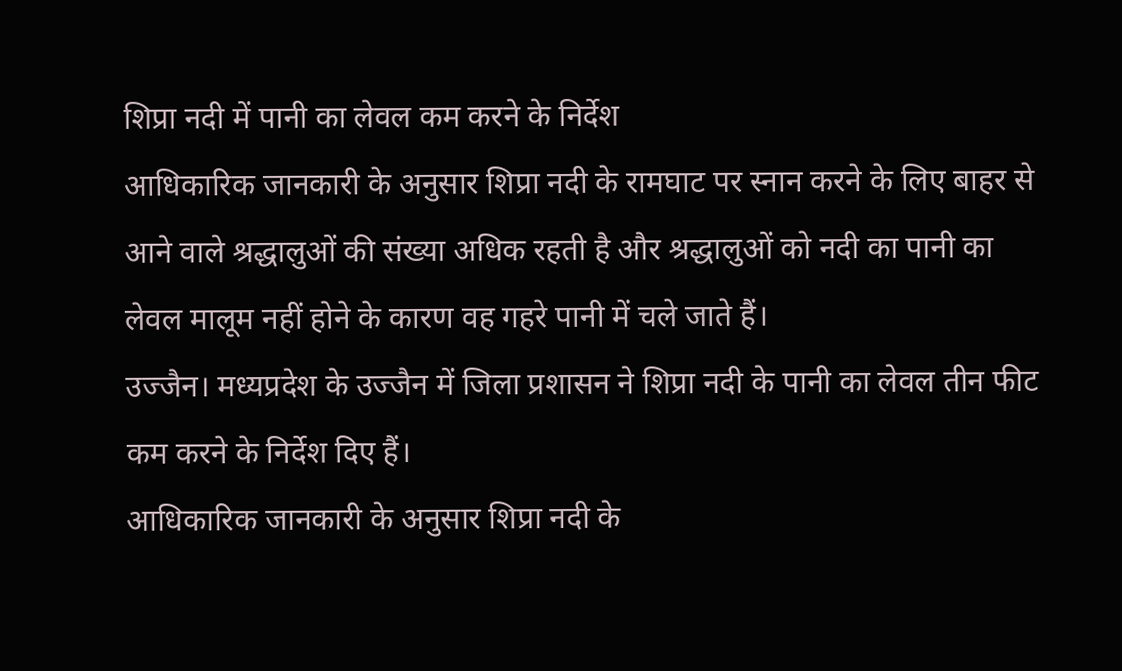शिप्रा नदी में पानी का लेवल कम करने के निर्देश
आधिकारिक जानकारी के अनुसार शिप्रा नदी के रामघाट पर स्नान करने के लिए बाहर से आने वाले श्रद्धालुओं की संख्या अधिक रहती है और श्रद्धालुओं को नदी का पानी का लेवल मालूम नहीं होने के कारण वह गहरे पानी में चले जाते हैं।
उज्जैन। मध्यप्रदेश के उज्जैन में जिला प्रशासन ने शिप्रा नदी के पानी का लेवल तीन फीट कम करने के निर्देश दिए हैं।
आधिकारिक जानकारी के अनुसार शिप्रा नदी के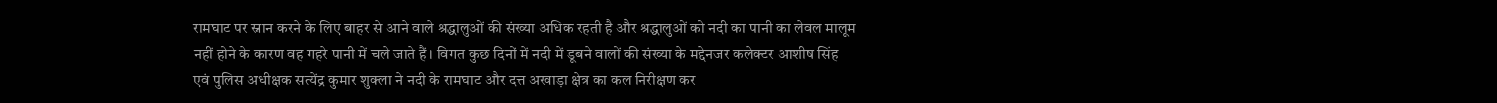रामघाट पर स्नान करने के लिए बाहर से आने वाले श्रद्धालुओं की संख्या अधिक रहती है और श्रद्धालुओं को नदी का पानी का लेवल मालूम नहीं होने के कारण वह गहरे पानी में चले जाते हैं। विगत कुछ दिनों में नदी में डूबने वालों की संख्या के मद्देनजर कलेक्टर आशीष सिंह एवं पुलिस अधीक्षक सत्येंद्र कुमार शुक्ला ने नदी के रामघाट और दत्त अखाड़ा क्षेत्र का कल निरीक्षण कर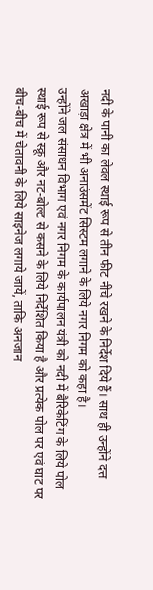नदी के पानी का लेवल स्थाई रूप से तीन फीट नीचे रखने के निर्देश दिये हैं। साथ ही उन्होंने दत्त अखाड़ा क्षेत्र में भी अनाउंसमेंट सिस्टम लगाने के लिये नगर निगम को कहा है।
उन्होंने जल संसाधन विभाग एवं नगर निगम के कार्यपालन यंत्री को नदी में बैरिकेटिंग के लिये पोल स्थाई रूप से स्क्रू और नट-बोल्ट से कसने के लिये निर्देशित किया है और प्रत्येक पोल पर एवं घाट पर बीच-बीच में चेतावनी के लिये साइनेज लगाये जायें, ताकि अनजान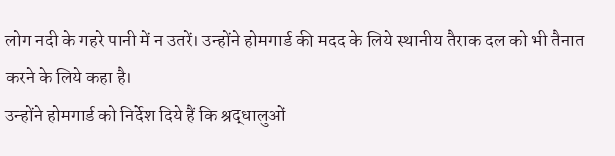लोग नदी के गहरे पानी में न उतरें। उन्होंने होमगार्ड की मदद के लिये स्थानीय तैराक दल को भी तैनात करने के लिये कहा है।
उन्होंने होमगार्ड को निर्देश दिये हैं कि श्रद्धालुओं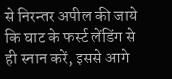से निरन्तर अपील की जाये कि घाट के फर्स्ट लेंडिंग से ही स्नान करें, इससे आगे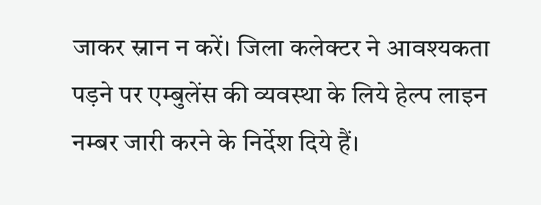जाकर स्नान न करें। जिला कलेक्टर ने आवश्यकता पड़ने पर एम्बुलेंस की व्यवस्था के लिये हेल्प लाइन नम्बर जारी करने के निर्देश दिये हैं।